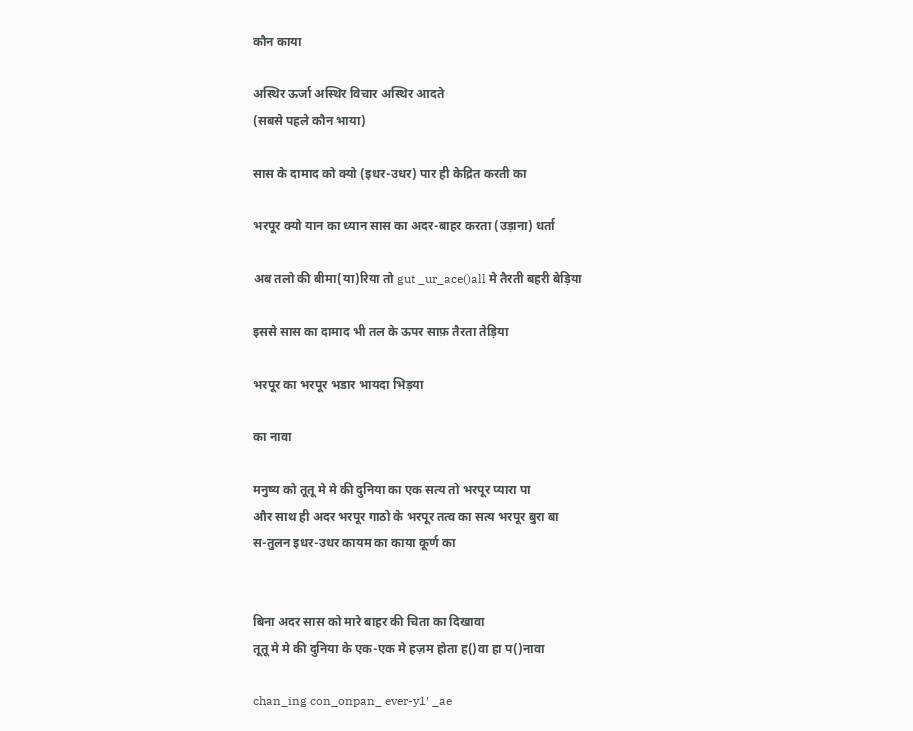कौन काया

अस्थिर ऊर्जा अस्थिर विचार अस्थिर आदते
(सबसे पहले कौन भाया)

सास के दामाद को क्यो (इधर-उधर) पार ही केद्रित करती का

भरपूर क्यो यान का ध्यान सास का अदर-बाहर करता (उड़ाना) धर्ता

अब तलो की बीमा(या)रिया तो gut _ur_ace()all मे तैरती बहरी बेड़िया

इससे सास का दामाद भी तल के ऊपर साफ़ तैरता तेड़िया

भरपूर का भरपूर भडार भायदा भिड़या

का नावा

मनुष्य को तूतू मे मे की दुनिया का एक सत्य तो भरपूर प्यारा पा
और साथ ही अदर भरपूर गाठो के भरपूर तत्व का सत्य भरपूर बुरा बा
स-तुलन इधर-उधर कायम का काया कूर्ण का


बिना अदर सास को मारे बाहर की चिता का दिखावा
तूतू मे मे की दुनिया के एक-एक मे हज़म होता ह()वा हा प()नावा

chan_ing con_onpan_ ever-y1′ _ae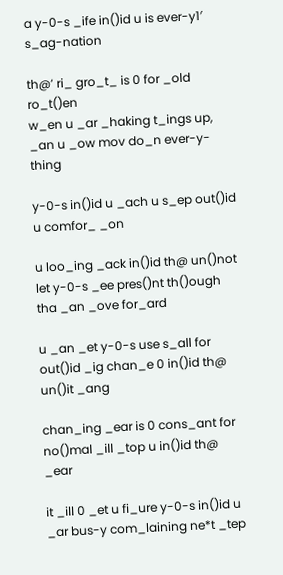a y-0-s _ife in()id u is ever-y1′ s_ag-nation

th@’ ri_ gro_t_ is 0 for _old ro_t()en
w_en u _ar _haking t_ings up, _an u _ow mov do_n ever-y-thing

y-0-s in()id u _ach u s_ep out()id u comfor_ _on

u loo_ing _ack in()id th@ un()not let y-0-s _ee pres()nt th()ough tha _an _ove for_ard

u _an _et y-0-s use s_all for out()id _ig chan_e 0 in()id th@ un()it _ang

chan_ing _ear is 0 cons_ant for no()mal _ill _top u in()id th@ _ear

it _ill 0 _et u fi_ure y-0-s in()id u _ar bus-y com_laining ne*t _tep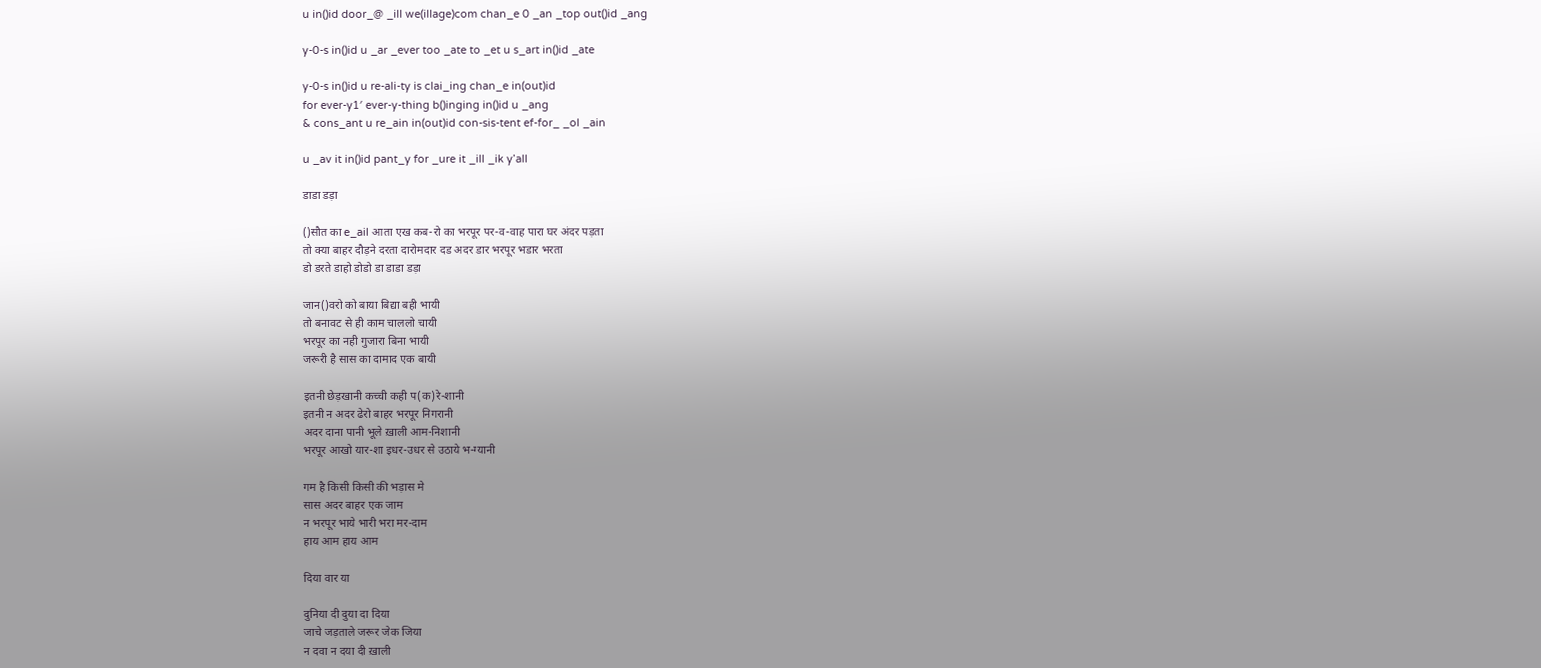u in()id door_@ _ill we(illage)com chan_e 0 _an _top out()id _ang

y-0-s in()id u _ar _ever too _ate to _et u s_art in()id _ate

y-0-s in()id u re-ali-ty is clai_ing chan_e in(out)id
for ever-y1′ ever-y-thing b()inging in()id u _ang
& cons_ant u re_ain in(out)id con-sis-tent ef-for_ _ol _ain

u _av it in()id pant_y for _ure it _ill _ik y’all

डाडा डड़ा

()सौत का e_ail आता एख कब-रो का भरपूर पर-व-वाह पारा घर अंदर पड़ता
तो क्या बाहर दौड़ने दरता दारोमदार दड अदर डार भरपूर भडार भरता
डो डरते डाहो डोडो डा डाडा डड़ा

जान()वरो को बाया बिद्या बही भायी
तो बनावट से ही काम चाललो चायी
भरपूर का नही गुजारा बिना भायी
जरूरी है सास का दामाद एक बायी

इतनी छेड़खानी कच्ची कही प(क)रे-शानी
इतनी न अदर ढेरो बाहर भरपूर निगरानी
अदर दाना पानी भूले ख़ाली आम-निशानी
भरपूर आखो यार-शा इधर-उधर से उठाये भ-ग्यानी

गम है किसी किसी की भड़ास मे
सास अदर बाहर एक जाम
न भरपूर भाये भारी भरा मर-दाम
हाय आम हाय आम

दिया वार या

दुनिया दी दुया दा दिया
जाचे जड़ताले जरूर जेक जिया
न दवा न दया दी ख़ाली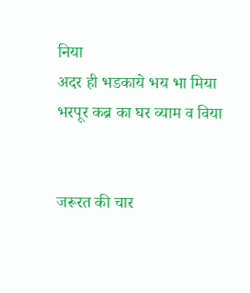निया
अदर ही भडकाये भय भा मिया
भरपूर कब्र का घर व्याम व विया


जरूरत की चार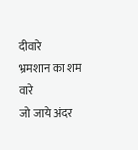दीवारे
भ्रमशान का शम वारे
जो जाये अंदर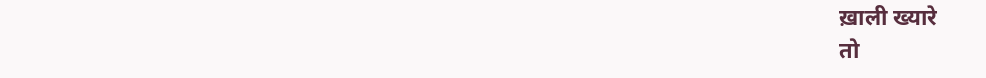ख़ाली ख्यारे
तो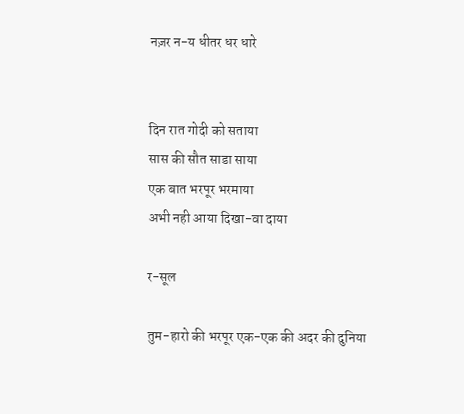नज़र न-य धीतर धर धारे


दिन रात गोदी को सताया
सास की सौत साडा साया
एक बात भरपूर भरमाया
अभी नही आया दिखा-वा दाया

र-सूल

तुम-हारो की भरपूर एक-एक की अदर की दुनिया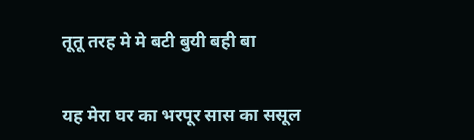तूतू तरह मे मे बटी बुयी बही बा


यह मेरा घर का भरपूर सास का ससूल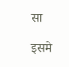सा

इसमे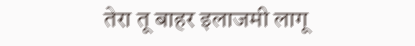तेरा तू बाहर इलाजमी लागू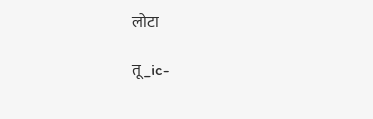लोटा

तू _ic-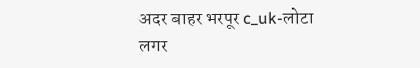अदर बाहर भरपूर c_uk-लोटा लगर